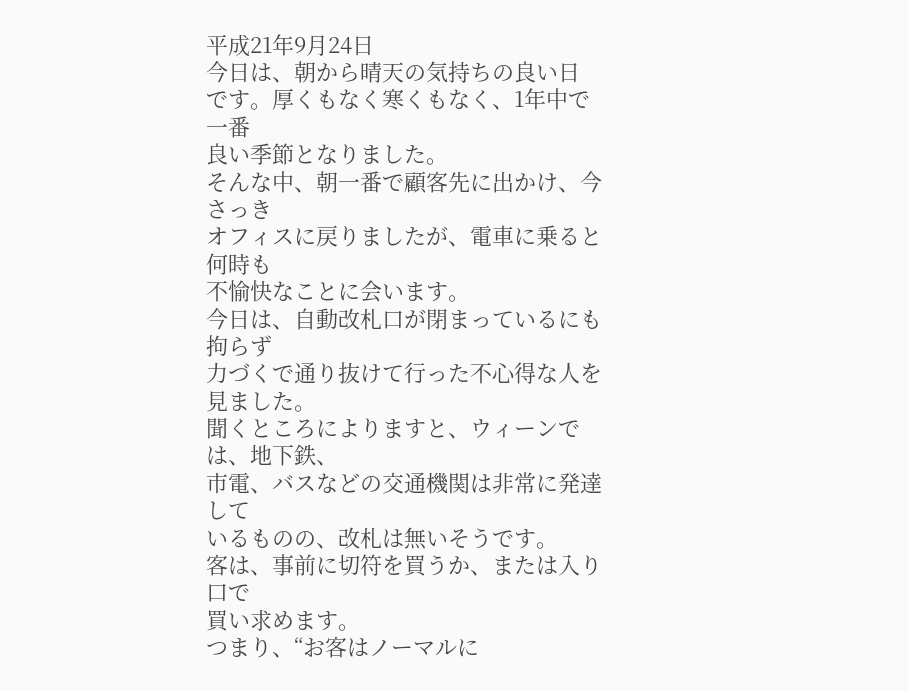平成21年9月24日
今日は、朝から晴天の気持ちの良い日
です。厚くもなく寒くもなく、1年中で一番
良い季節となりました。
そんな中、朝一番で顧客先に出かけ、今さっき
オフィスに戻りましたが、電車に乗ると何時も
不愉快なことに会います。
今日は、自動改札口が閉まっているにも拘らず
力づくで通り抜けて行った不心得な人を
見ました。
聞くところによりますと、ウィーンでは、地下鉄、
市電、バスなどの交通機関は非常に発達して
いるものの、改札は無いそうです。
客は、事前に切符を買うか、または入り口で
買い求めます。
つまり、“お客はノーマルに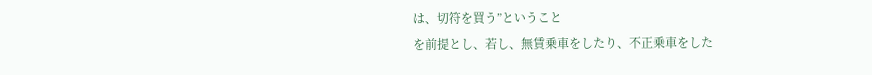は、切符を買う”ということ
を前提とし、若し、無賃乗車をしたり、不正乗車をした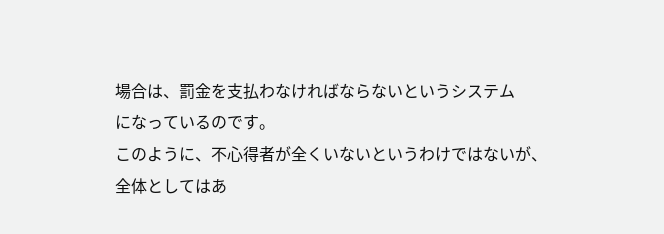場合は、罰金を支払わなければならないというシステム
になっているのです。
このように、不心得者が全くいないというわけではないが、
全体としてはあ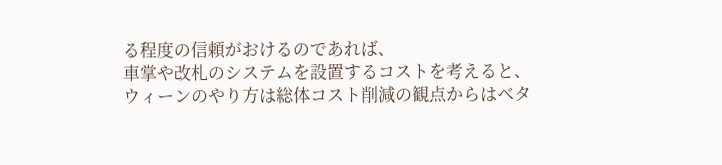る程度の信頼がおけるのであれば、
車掌や改札のシステムを設置するコストを考えると、
ウィーンのやり方は総体コスト削減の観点からはベタ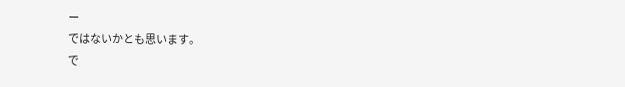ー
ではないかとも思います。
で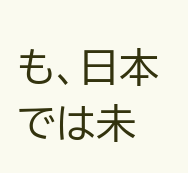も、日本では未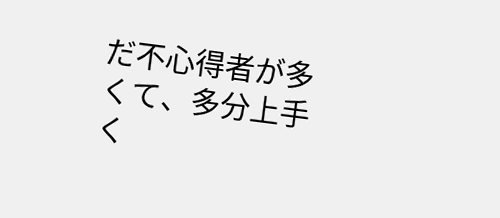だ不心得者が多くて、多分上手く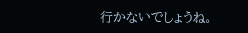行かないでしょうね。